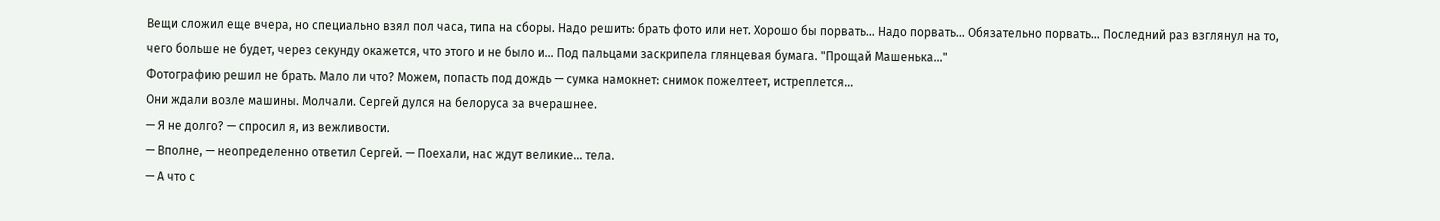Вещи сложил еще вчера, но специально взял пол часа, типа на сборы. Надо решить: брать фото или нет. Хорошо бы порвать… Надо порвать… Обязательно порвать… Последний раз взглянул на то, чего больше не будет, через секунду окажется, что этого и не было и… Под пальцами заскрипела глянцевая бумага. "Прощай Машенька…"
Фотографию решил не брать. Мало ли что? Можем, попасть под дождь — сумка намокнет: снимок пожелтеет, истреплется…
Они ждали возле машины. Молчали. Сергей дулся на белоруса за вчерашнее.
— Я не долго? — спросил я, из вежливости.
— Вполне, — неопределенно ответил Сергей. — Поехали, нас ждут великие… тела.
— А что с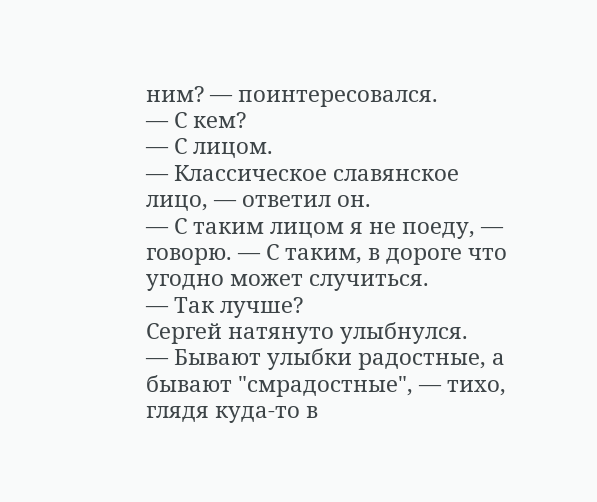ним? — поинтересовался.
— С кем?
— С лицом.
— Классическое славянское лицо, — ответил он.
— С таким лицом я не поеду, — говорю. — С таким, в дороге что угодно может случиться.
— Так лучше?
Сергей натянуто улыбнулся.
— Бывают улыбки радостные, а бывают "смрадостные", — тихо, глядя куда-то в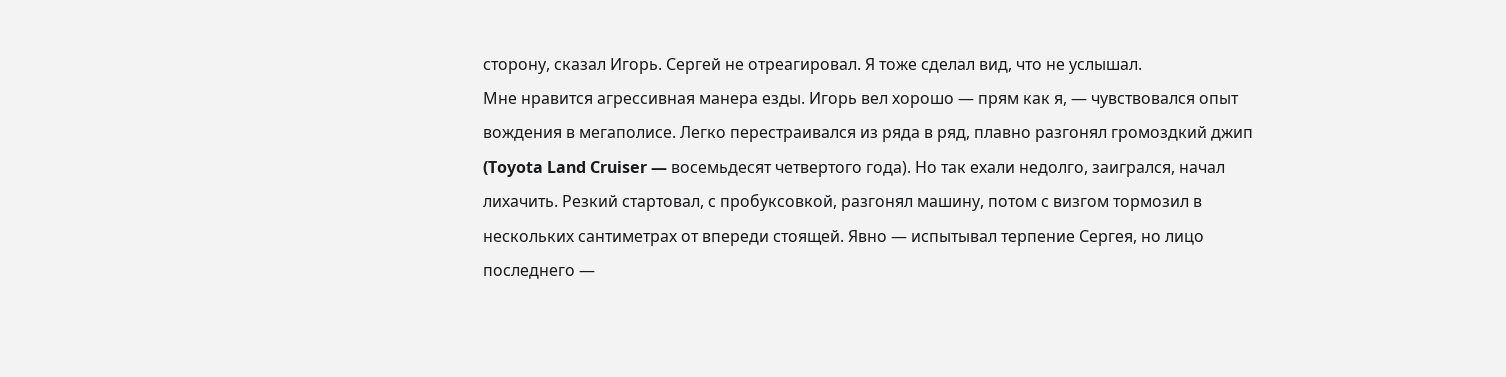сторону, сказал Игорь. Сергей не отреагировал. Я тоже сделал вид, что не услышал.
Мне нравится агрессивная манера езды. Игорь вел хорошо — прям как я, — чувствовался опыт вождения в мегаполисе. Легко перестраивался из ряда в ряд, плавно разгонял громоздкий джип (Toyota Land Cruiser — восемьдесят четвертого года). Но так ехали недолго, заигрался, начал лихачить. Резкий стартовал, с пробуксовкой, разгонял машину, потом с визгом тормозил в нескольких сантиметрах от впереди стоящей. Явно — испытывал терпение Сергея, но лицо последнего —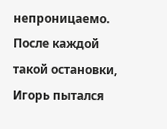непроницаемо. После каждой такой остановки, Игорь пытался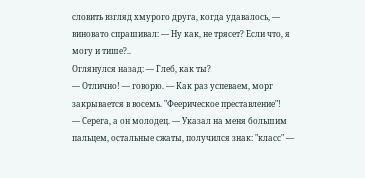словить взгляд хмурого друга, когда удавалось, — виновато спрашивал: — Ну как, не трясет? Если что, я могу и тише?..
Оглянулся назад: — Глеб, как ты?
— Отлично! — говорю. — Как раз успеваем, морг закрывается в восемь. "Феерическое преставление"!
— Серега, а он молодец. — Указал на меня большим пальцем, остальные сжаты, получился знак: "класс" —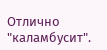Отлично "каламбусит".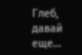Глеб, давай еще…